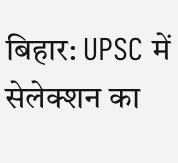बिहार: UPSC में सेलेक्शन का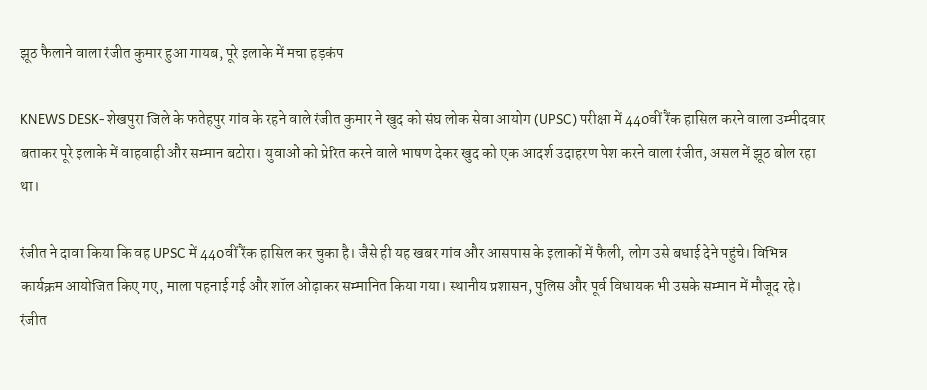झूठ फैलाने वाला रंजीत कुमार हुआ गायब, पूरे इलाके में मचा हड़कंप

KNEWS DESK- शेखपुरा जिले के फतेहपुर गांव के रहने वाले रंजीत कुमार ने खुद को संघ लोक सेवा आयोग (UPSC) परीक्षा में 440वीं रैंक हासिल करने वाला उम्मीदवार बताकर पूरे इलाके में वाहवाही और सम्मान बटोरा। युवाओं को प्रेरित करने वाले भाषण देकर खुद को एक आदर्श उदाहरण पेश करने वाला रंजीत, असल में झूठ बोल रहा था।

रंजीत ने दावा किया कि वह UPSC में 440वीं रैंक हासिल कर चुका है। जैसे ही यह खबर गांव और आसपास के इलाकों में फैली, लोग उसे बधाई देने पहुंचे। विभिन्न कार्यक्रम आयोजित किए गए, माला पहनाई गई और शॉल ओढ़ाकर सम्मानित किया गया। स्थानीय प्रशासन, पुलिस और पूर्व विधायक भी उसके सम्मान में मौजूद रहे। रंजीत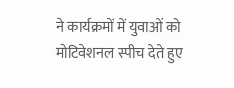ने कार्यक्रमों में युवाओं को मोटिवेशनल स्पीच देते हुए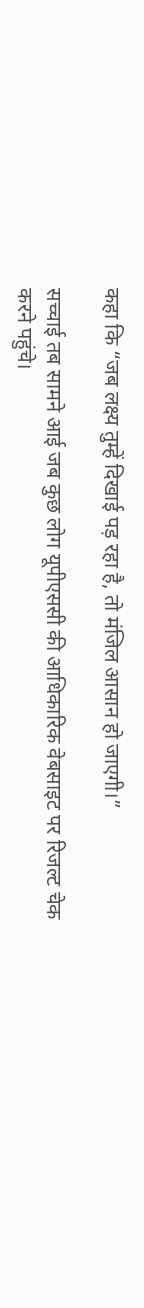कहा कि “जब लक्ष्य तुम्हें दिखाई पड़ रहा है, तो मंजिल आसान हो जाएगी।”

सच्चाई तब सामने आई जब कुछ लोग यूपीएससी की आधिकारिक वेबसाइट पर रिजल्ट चेक करने पहुंचे।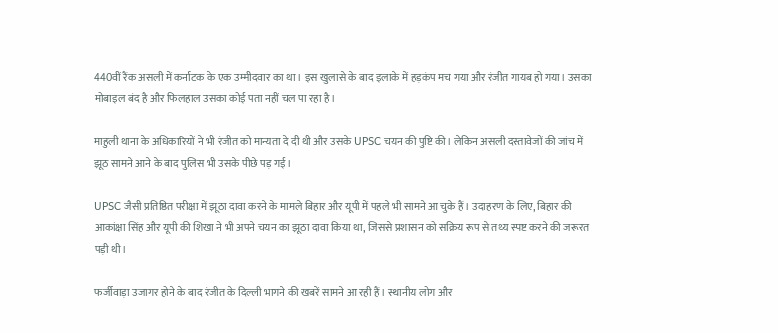440वीं रैंक असली में कर्नाटक के एक उम्मीदवार का था। इस खुलासे के बाद इलाके में हड़कंप मच गया और रंजीत गायब हो गया। उसका मोबाइल बंद है और फिलहाल उसका कोई पता नहीं चल पा रहा है।

माहुली थाना के अधिकारियों ने भी रंजीत को मान्यता दे दी थी और उसके UPSC चयन की पुष्टि की। लेकिन असली दस्तावेजों की जांच में झूठ सामने आने के बाद पुलिस भी उसके पीछे पड़ गई।

UPSC जैसी प्रतिष्ठित परीक्षा में झूठा दावा करने के मामले बिहार और यूपी में पहले भी सामने आ चुके हैं। उदाहरण के लिए, बिहार की आकांक्षा सिंह और यूपी की शिखा ने भी अपने चयन का झूठा दावा किया था, जिससे प्रशासन को सक्रिय रूप से तथ्य स्पष्ट करने की जरूरत पड़ी थी।

फर्जीवाड़ा उजागर होने के बाद रंजीत के दिल्ली भागने की खबरें सामने आ रही हैं। स्थानीय लोग और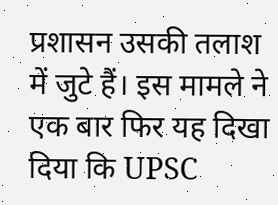प्रशासन उसकी तलाश में जुटे हैं। इस मामले ने एक बार फिर यह दिखा दिया कि UPSC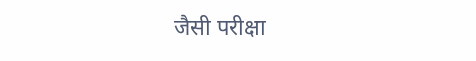जैसी परीक्षा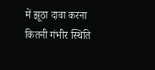में झूठा दावा करना कितनी गंभीर स्थिति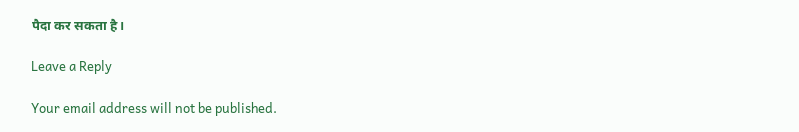पैदा कर सकता है।

Leave a Reply

Your email address will not be published.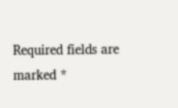Required fields are marked *